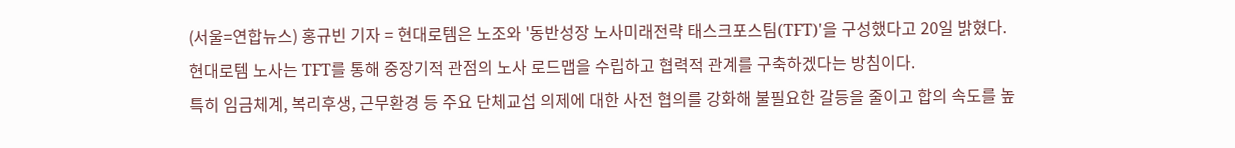(서울=연합뉴스) 홍규빈 기자 = 현대로템은 노조와 '동반성장 노사미래전략 태스크포스팀(TFT)'을 구성했다고 20일 밝혔다.
현대로템 노사는 TFT를 통해 중장기적 관점의 노사 로드맵을 수립하고 협력적 관계를 구축하겠다는 방침이다.
특히 임금체계, 복리후생, 근무환경 등 주요 단체교섭 의제에 대한 사전 협의를 강화해 불필요한 갈등을 줄이고 합의 속도를 높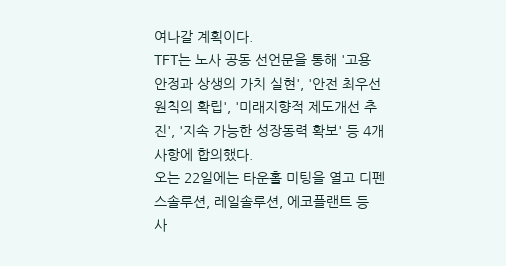여나갈 계획이다.
TFT는 노사 공동 선언문을 통해 '고용 안정과 상생의 가치 실현', '안전 최우선 원칙의 확립', '미래지향적 제도개선 추진', '지속 가능한 성장동력 확보' 등 4개 사항에 합의했다.
오는 22일에는 타운홀 미팅을 열고 디펜스솔루션, 레일솔루션, 에코플랜트 등 사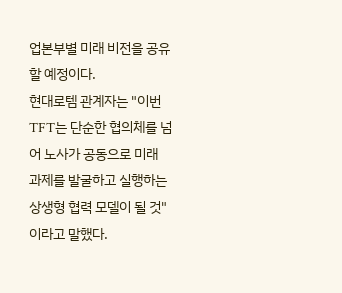업본부별 미래 비전을 공유할 예정이다.
현대로템 관계자는 "이번 TFT는 단순한 협의체를 넘어 노사가 공동으로 미래 과제를 발굴하고 실행하는 상생형 협력 모델이 될 것"이라고 말했다.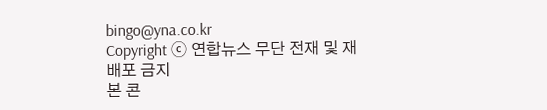bingo@yna.co.kr
Copyright ⓒ 연합뉴스 무단 전재 및 재배포 금지
본 콘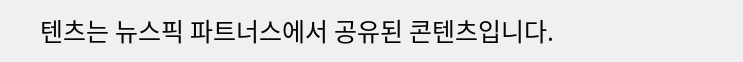텐츠는 뉴스픽 파트너스에서 공유된 콘텐츠입니다.